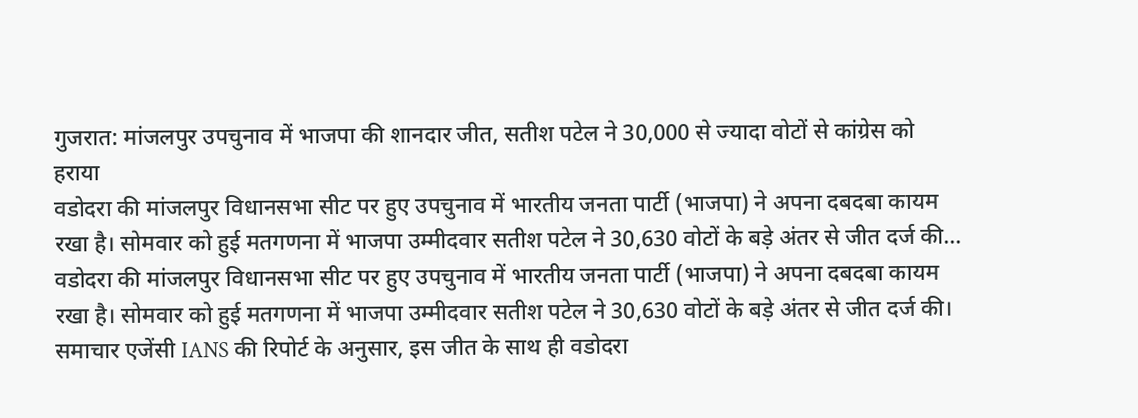गुजरात: मांजलपुर उपचुनाव में भाजपा की शानदार जीत, सतीश पटेल ने 30,000 से ज्यादा वोटों से कांग्रेस को हराया
वडोदरा की मांजलपुर विधानसभा सीट पर हुए उपचुनाव में भारतीय जनता पार्टी (भाजपा) ने अपना दबदबा कायम रखा है। सोमवार को हुई मतगणना में भाजपा उम्मीदवार सतीश पटेल ने 30,630 वोटों के बड़े अंतर से जीत दर्ज की…
वडोदरा की मांजलपुर विधानसभा सीट पर हुए उपचुनाव में भारतीय जनता पार्टी (भाजपा) ने अपना दबदबा कायम रखा है। सोमवार को हुई मतगणना में भाजपा उम्मीदवार सतीश पटेल ने 30,630 वोटों के बड़े अंतर से जीत दर्ज की। समाचार एजेंसी IANS की रिपोर्ट के अनुसार, इस जीत के साथ ही वडोदरा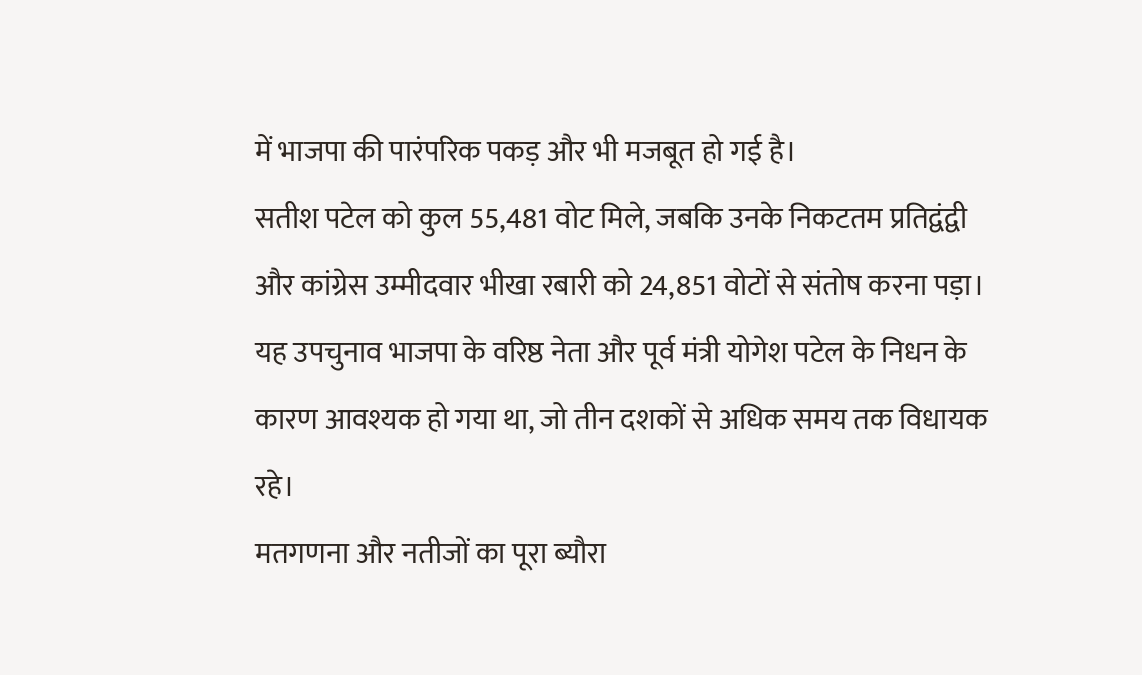में भाजपा की पारंपरिक पकड़ और भी मजबूत हो गई है।
सतीश पटेल को कुल 55,481 वोट मिले, जबकि उनके निकटतम प्रतिद्वंद्वी और कांग्रेस उम्मीदवार भीखा रबारी को 24,851 वोटों से संतोष करना पड़ा। यह उपचुनाव भाजपा के वरिष्ठ नेता और पूर्व मंत्री योगेश पटेल के निधन के कारण आवश्यक हो गया था, जो तीन दशकों से अधिक समय तक विधायक रहे।
मतगणना और नतीजों का पूरा ब्यौरा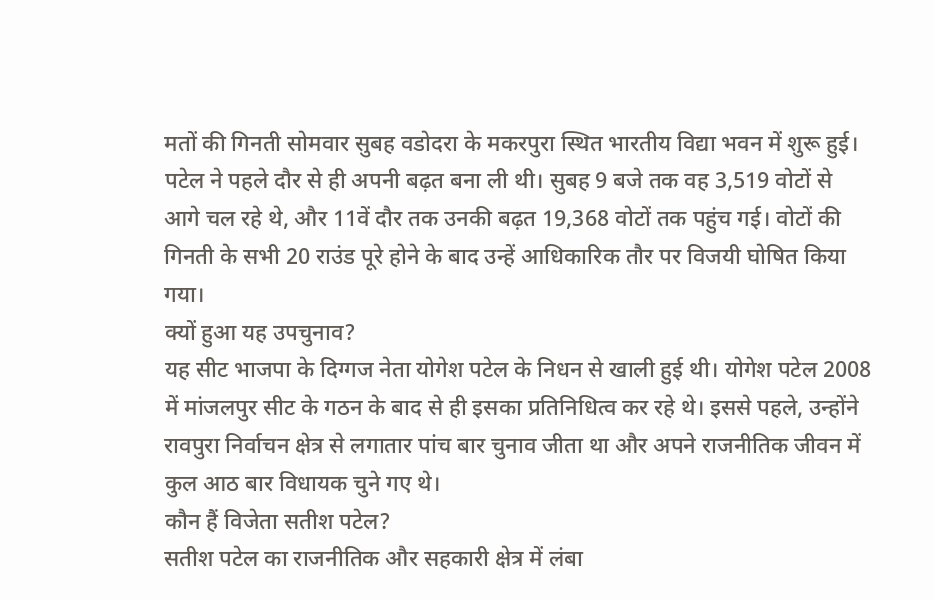मतों की गिनती सोमवार सुबह वडोदरा के मकरपुरा स्थित भारतीय विद्या भवन में शुरू हुई। पटेल ने पहले दौर से ही अपनी बढ़त बना ली थी। सुबह 9 बजे तक वह 3,519 वोटों से आगे चल रहे थे, और 11वें दौर तक उनकी बढ़त 19,368 वोटों तक पहुंच गई। वोटों की गिनती के सभी 20 राउंड पूरे होने के बाद उन्हें आधिकारिक तौर पर विजयी घोषित किया गया।
क्यों हुआ यह उपचुनाव?
यह सीट भाजपा के दिग्गज नेता योगेश पटेल के निधन से खाली हुई थी। योगेश पटेल 2008 में मांजलपुर सीट के गठन के बाद से ही इसका प्रतिनिधित्व कर रहे थे। इससे पहले, उन्होंने रावपुरा निर्वाचन क्षेत्र से लगातार पांच बार चुनाव जीता था और अपने राजनीतिक जीवन में कुल आठ बार विधायक चुने गए थे।
कौन हैं विजेता सतीश पटेल?
सतीश पटेल का राजनीतिक और सहकारी क्षेत्र में लंबा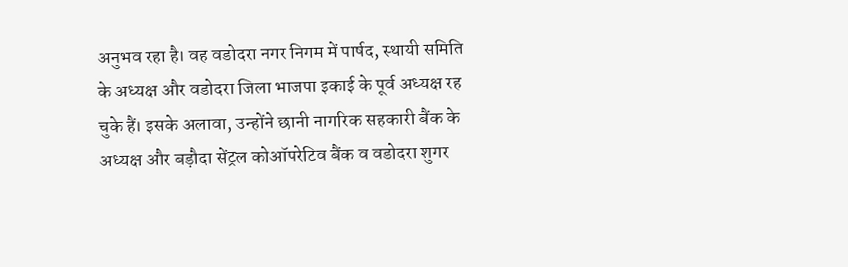अनुभव रहा है। वह वडोदरा नगर निगम में पार्षद, स्थायी समिति के अध्यक्ष और वडोदरा जिला भाजपा इकाई के पूर्व अध्यक्ष रह चुके हैं। इसके अलावा, उन्होंने छानी नागरिक सहकारी बैंक के अध्यक्ष और बड़ौदा सेंट्रल कोऑपरेटिव बैंक व वडोदरा शुगर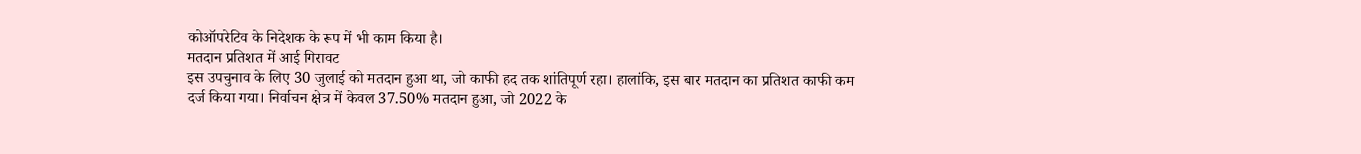कोऑपरेटिव के निदेशक के रूप में भी काम किया है।
मतदान प्रतिशत में आई गिरावट
इस उपचुनाव के लिए 30 जुलाई को मतदान हुआ था, जो काफी हद तक शांतिपूर्ण रहा। हालांकि, इस बार मतदान का प्रतिशत काफी कम दर्ज किया गया। निर्वाचन क्षेत्र में केवल 37.50% मतदान हुआ, जो 2022 के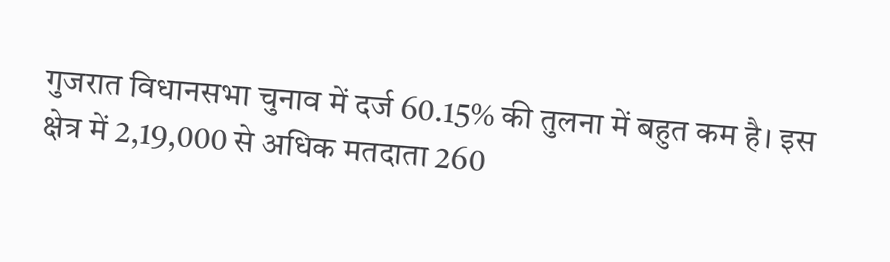गुजरात विधानसभा चुनाव में दर्ज 60.15% की तुलना में बहुत कम है। इस क्षेत्र में 2,19,000 से अधिक मतदाता 260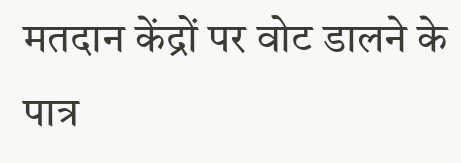मतदान केंद्रों पर वोट डालने के पात्र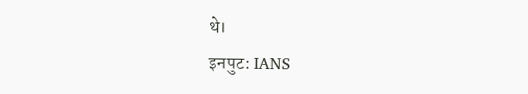थे।
इनपुट: IANS